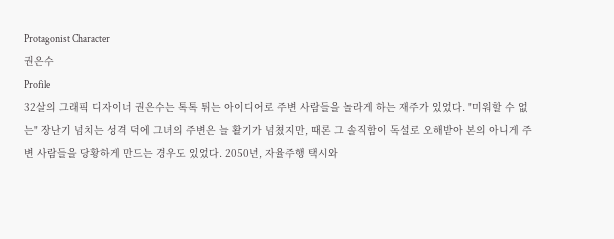Protagonist Character
권은수
Profile
32살의 그래픽 디자이너 권은수는 톡톡 튀는 아이디어로 주변 사람들을 놀라게 하는 재주가 있었다. "미워할 수 없는" 장난기 넘치는 성격 덕에 그녀의 주변은 늘 활기가 넘쳤지만, 때론 그 솔직함이 독설로 오해받아 본의 아니게 주변 사람들을 당황하게 만드는 경우도 있었다. 2050년, 자율주행 택시와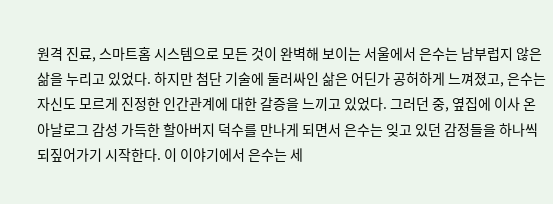원격 진료, 스마트홈 시스템으로 모든 것이 완벽해 보이는 서울에서 은수는 남부럽지 않은 삶을 누리고 있었다. 하지만 첨단 기술에 둘러싸인 삶은 어딘가 공허하게 느껴졌고, 은수는 자신도 모르게 진정한 인간관계에 대한 갈증을 느끼고 있었다. 그러던 중, 옆집에 이사 온 아날로그 감성 가득한 할아버지 덕수를 만나게 되면서 은수는 잊고 있던 감정들을 하나씩 되짚어가기 시작한다. 이 이야기에서 은수는 세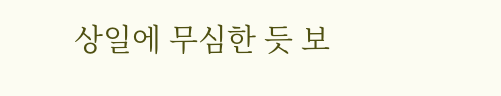상일에 무심한 듯 보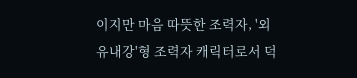이지만 마음 따뜻한 조력자, '외유내강'형 조력자 캐릭터로서 덕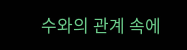수와의 관계 속에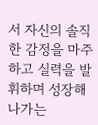서 자신의 솔직한 감정을 마주하고 실력을 발휘하며 성장해나가는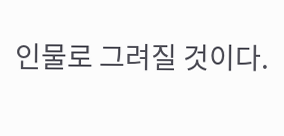인물로 그려질 것이다.